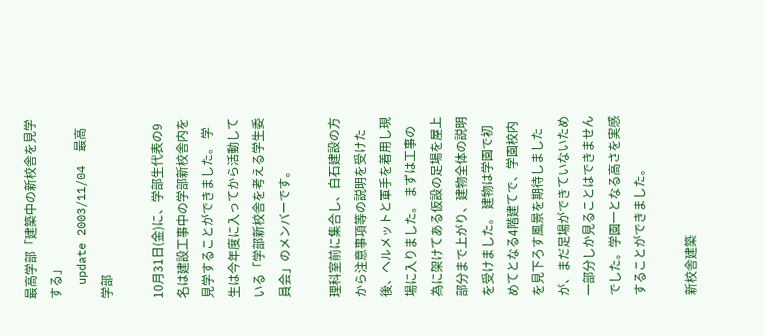最高学部「建築中の新校舎を見学する」
  update 2003/11/04  最高学部

10月31日(金)に、学部生代表の9名は建設工事中の学部新校舎内を見学することができました。 学生は今年度に入ってから活動している「学部新校舎を考える学生委員会」のメンバーです。

理科室前に集合し、白石建設の方から注意事項等の説明を受けた後、ヘルメットと軍手を着用し現場に入りました。 まずは工事の為に架けてある仮設の足場を屋上部分まで上がり、建物全体の説明を受けました。 建物は学園で初めてとなる4階建てで、学園校内を見下ろす風景を期待しましたが、まだ足場ができていないため一部分しか見ることはできませんでした。学園一となる高さを実感することができました。

新校舎建築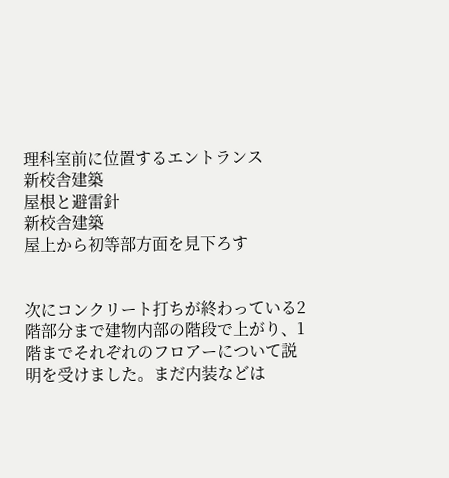理科室前に位置するエントランス
新校舎建築
屋根と避雷針
新校舎建築
屋上から初等部方面を見下ろす


次にコンクリート打ちが終わっている2階部分まで建物内部の階段で上がり、1階までそれぞれのフロアーについて説明を受けました。まだ内装などは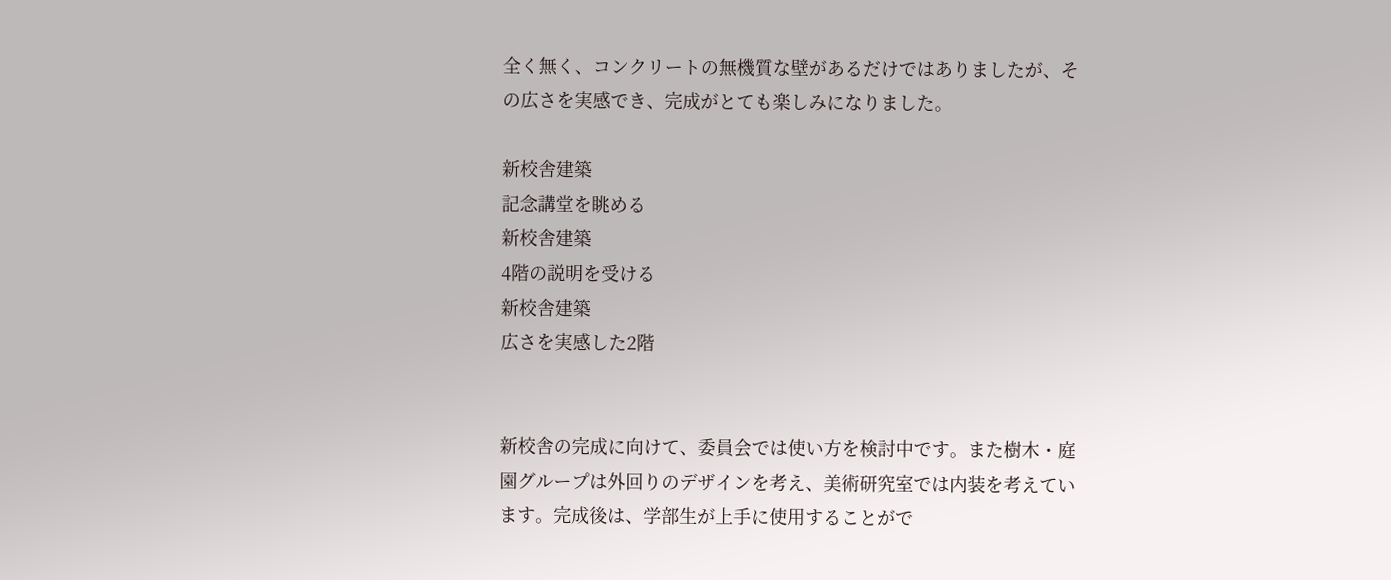全く無く、コンクリートの無機質な壁があるだけではありましたが、その広さを実感でき、完成がとても楽しみになりました。

新校舎建築
記念講堂を眺める
新校舎建築
4階の説明を受ける
新校舎建築
広さを実感した2階


新校舎の完成に向けて、委員会では使い方を検討中です。また樹木・庭園グループは外回りのデザインを考え、美術研究室では内装を考えています。完成後は、学部生が上手に使用することがで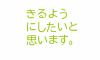きるようにしたいと思います。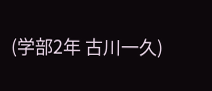(学部2年 古川一久)